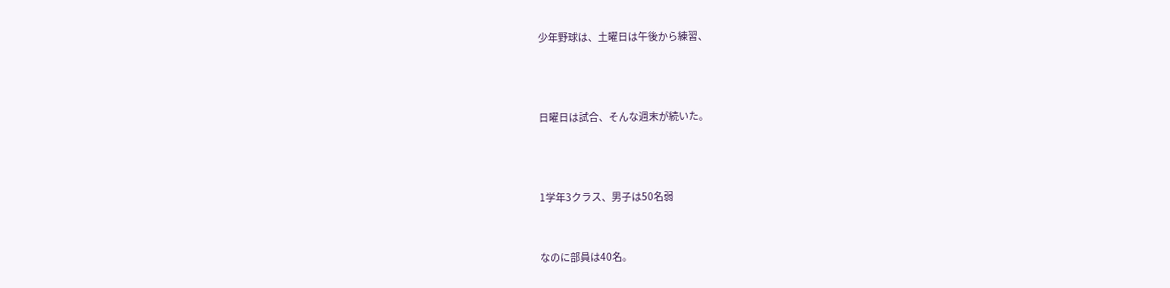少年野球は、土曜日は午後から練習、



日曜日は試合、そんな週末が続いた。



1学年3クラス、男子は50名弱


なのに部員は40名。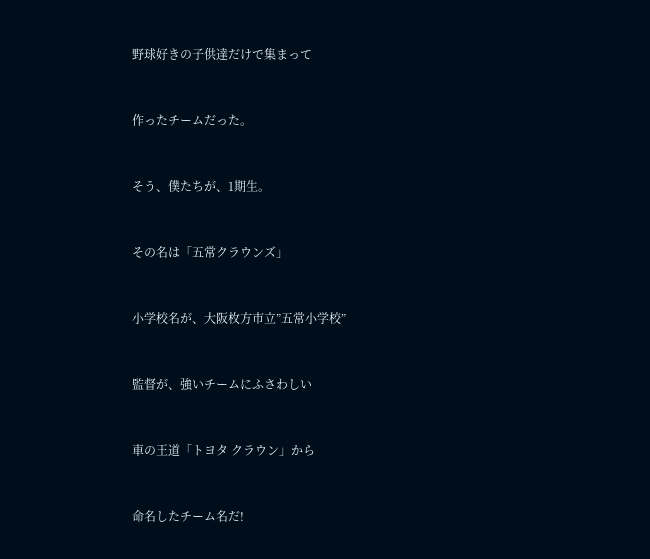野球好きの子供達だけで集まって


作ったチームだった。


そう、僕たちが、1期生。


その名は「五常クラウンズ」


小学校名が、大阪枚方市立”五常小学校”


監督が、強いチームにふさわしい


車の王道「トヨタ クラウン」から


命名したチーム名だ!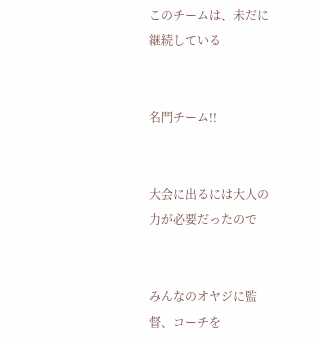このチームは、未だに継続している


名門チーム!!


大会に出るには大人の力が必要だったので


みんなのオヤジに監督、コーチを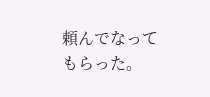頼んでなってもらった。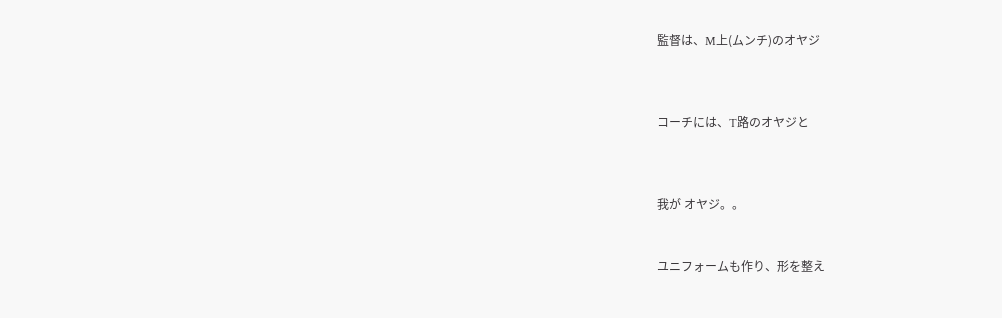監督は、M上(ムンチ)のオヤジ



コーチには、T路のオヤジと



我が オヤジ。。


ユニフォームも作り、形を整え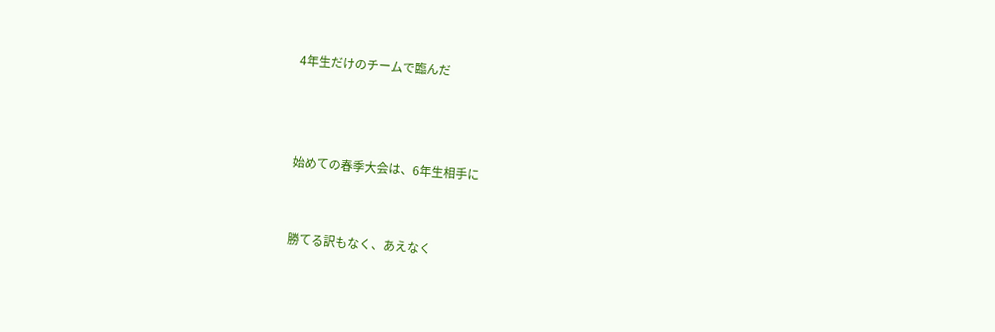4年生だけのチームで臨んだ



始めての春季大会は、6年生相手に


勝てる訳もなく、あえなく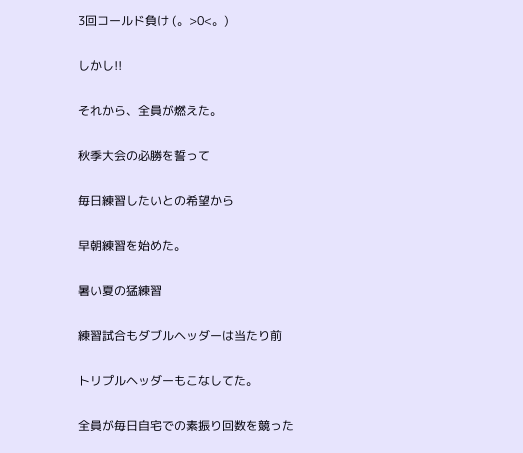3回コールド負け (。>0<。)


しかし!!


それから、全員が燃えた。


秋季大会の必勝を誓って


毎日練習したいとの希望から


早朝練習を始めた。


暑い夏の猛練習


練習試合もダブルヘッダーは当たり前


トリプルヘッダーもこなしてた。


全員が毎日自宅での素振り回数を競った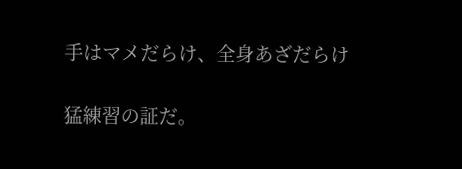手はマメだらけ、全身あざだらけ


猛練習の証だ。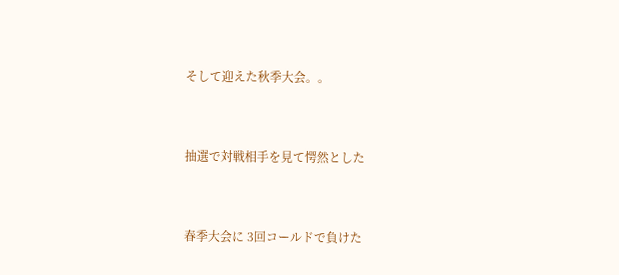そして迎えた秋季大会。。


抽選で対戦相手を見て愕然とした


春季大会に 3回コールドで負けた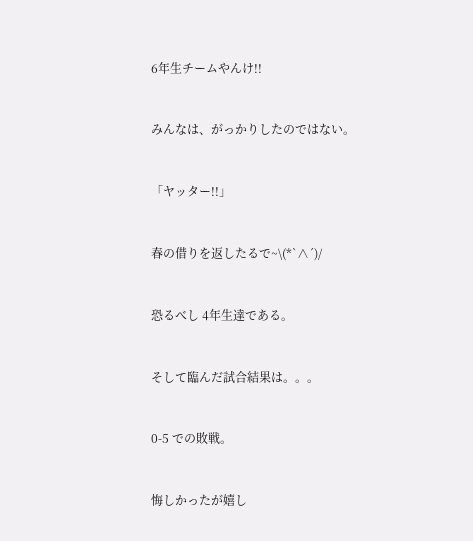6年生チームやんけ!!


みんなは、がっかりしたのではない。


「ヤッター!!」


春の借りを返したるで~\(*`∧´)/


恐るべし 4年生達である。


そして臨んだ試合結果は。。。


0-5 での敗戦。


悔しかったが嬉し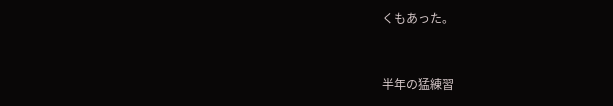くもあった。


半年の猛練習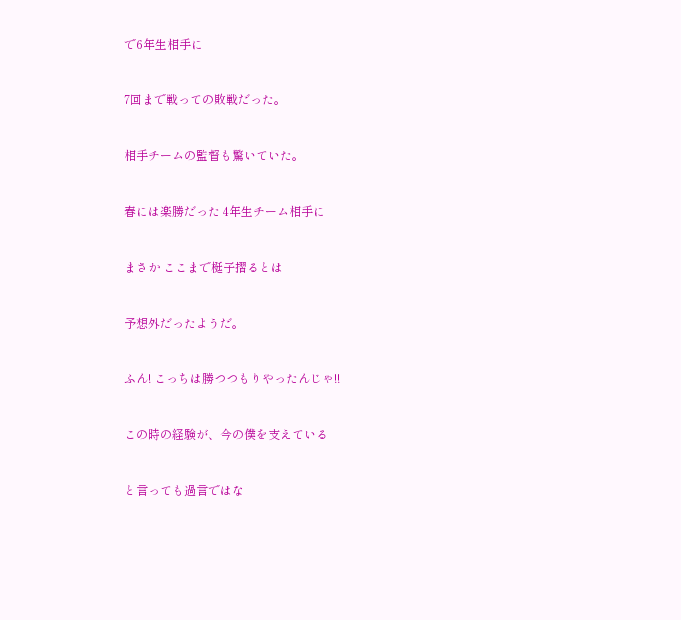で6年生相手に


7回まで戦っての敗戦だった。


相手チームの監督も驚いていた。


春には楽勝だった 4年生チーム相手に


まさか ここまで梃子摺るとは


予想外だったようだ。


ふん! こっちは勝つつもりやったんじゃ!!


この時の経験が、今の僕を支えている


と言っても過言ではな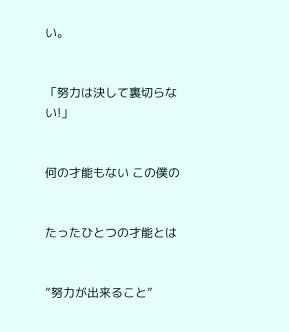い。


「努力は決して裏切らない!」


何の才能もない この僕の


たったひとつの才能とは


”努力が出来ること”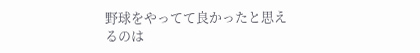野球をやってて良かったと思えるのは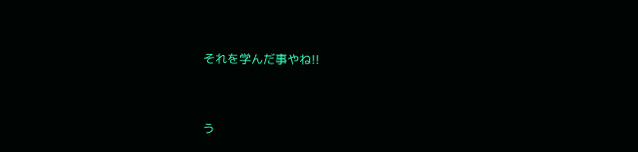それを学んだ事やね!!



う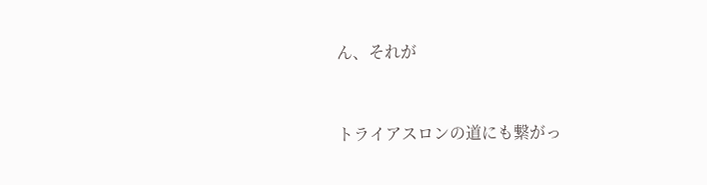ん、それが


トライアスロンの道にも繋がっ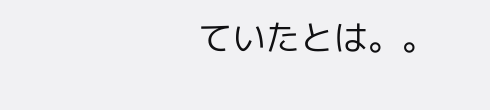ていたとは。。